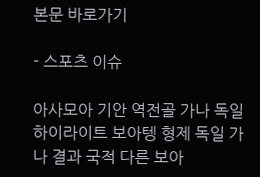본문 바로가기

- 스포츠 이슈

아사모아 기안 역전골 가나 독일 하이라이트 보아텡 형제 독일 가나 결과 국적 다른 보아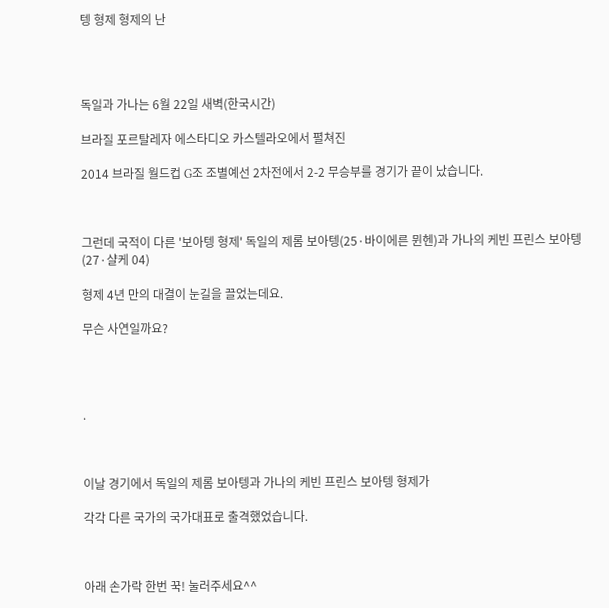텡 형제 형제의 난




독일과 가나는 6월 22일 새벽(한국시간)

브라질 포르탈레자 에스타디오 카스텔라오에서 펼쳐진

2014 브라질 월드컵 G조 조별예선 2차전에서 2-2 무승부를 경기가 끝이 났습니다.



그런데 국적이 다른 '보아텡 형제' 독일의 제롬 보아텡(25·바이에른 뮌헨)과 가나의 케빈 프린스 보아텡(27·샬케 04)

형제 4년 만의 대결이 눈길을 끌었는데요.

무슨 사연일까요?




.



이날 경기에서 독일의 제롬 보아텡과 가나의 케빈 프린스 보아텡 형제가

각각 다른 국가의 국가대표로 출격했었습니다.



아래 손가락 한번 꾹! 눌러주세요^^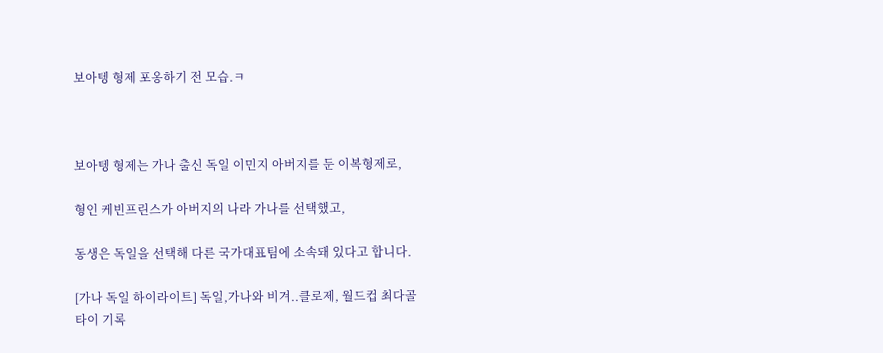보아텡 형제 포옹하기 전 모습.ㅋ



보아텡 형제는 가나 출신 독일 이민지 아버지를 둔 이복형제로,

형인 케빈프린스가 아버지의 나라 가나를 선택했고,

동생은 독일을 선택해 다른 국가대표팀에 소속돼 있다고 합니다.

[가나 독일 하이라이트] 독일,가나와 비겨..클로제, 월드컵 최다골 타이 기록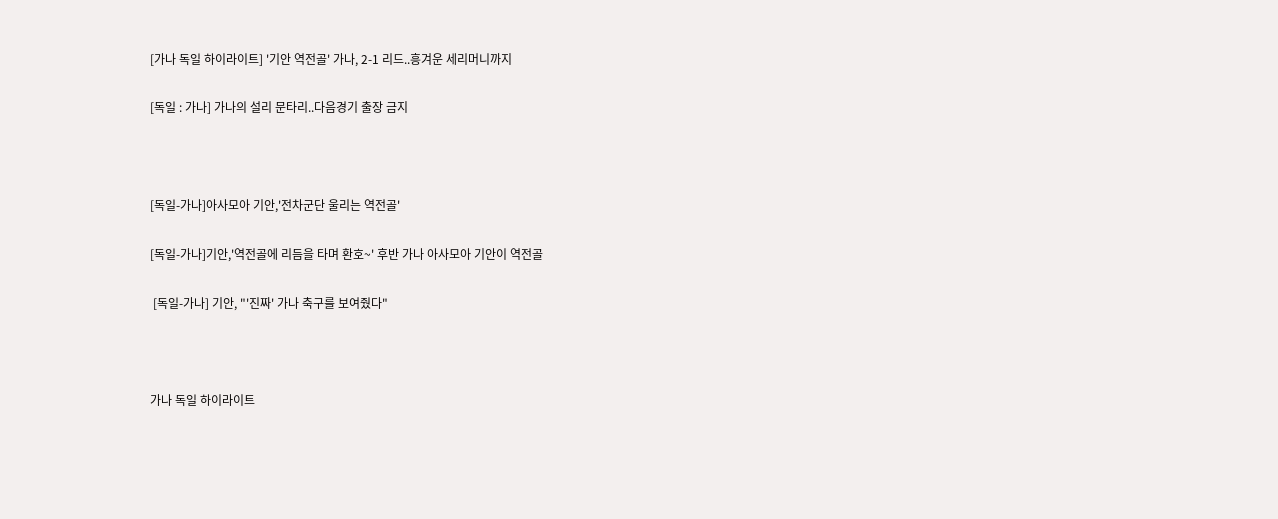[가나 독일 하이라이트] '기안 역전골' 가나, 2-1 리드..흥겨운 세리머니까지

[독일 : 가나] 가나의 설리 문타리..다음경기 출장 금지



[독일-가나]아사모아 기안,'전차군단 울리는 역전골'

[독일-가나]기안,'역전골에 리듬을 타며 환호~' 후반 가나 아사모아 기안이 역전골

 [독일-가나] 기안, "'진짜' 가나 축구를 보여줬다"



가나 독일 하이라이트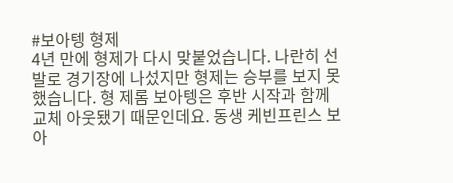#보아텡 형제
4년 만에 형제가 다시 맞붙었습니다. 나란히 선발로 경기장에 나섰지만 형제는 승부를 보지 못했습니다. 형 제롬 보아텡은 후반 시작과 함께 교체 아웃됐기 때문인데요. 동생 케빈프린스 보아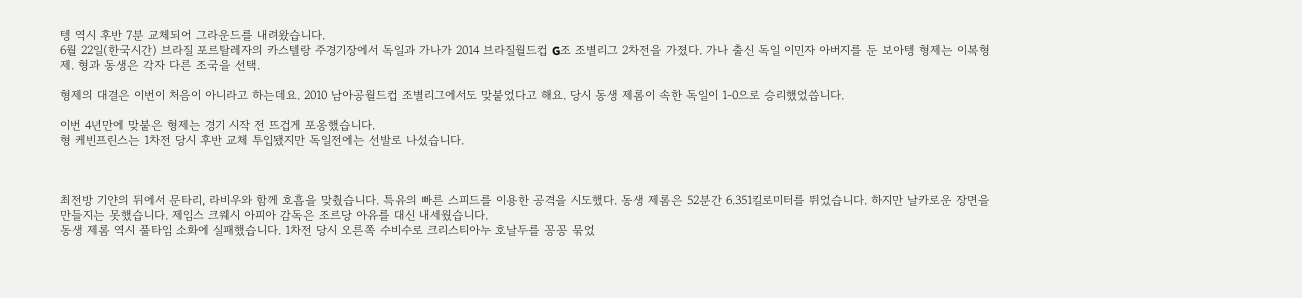텡 역시 후반 7분 교체되어 그라운드를 내려왔습니다.
6월 22일(한국시간) 브라질 포르탈레자의 카스텔랑 주경기장에서 독일과 가나가 2014 브라질월드컵 G조 조별리그 2차전을 가졌다. 가나 출신 독일 이민자 아버지를 둔 보아텡 형제는 이복형제. 형과 동생은 각자 다른 조국을 선택.

형제의 대결은 이번이 처음이 아니라고 하는데요. 2010 남아공월드컵 조별리그에서도 맞붙었다고 해요. 당시 동생 제롬이 속한 독일이 1-0으로 승리했었씁니다.

이번 4년만에 맞붙은 형제는 경기 시작 전 뜨겁게 포옹했습니다.
형 케빈프린스는 1차전 당시 후반 교체 투입됐지만 독일전에는 선발로 나섰습니다.



최전방 기얀의 뒤에서 문타리, 라비우와 함께 호흡을 맞췄습니다. 특유의 빠른 스피드를 이용한 공격을 시도했다. 동생 제롬은 52분간 6.351킬로미터를 뛰었습니다. 하지만 날카로운 장면을 만들지는 못했습니다. 제임스 크웨시 아피아 감독은 조르당 아유를 대신 내세웠습니다.
동생 제롬 역시 풀타임 소화에 실패했습니다. 1차전 당시 오른쪽 수비수로 크리스티아누 호날두를 꽁꽁 묶었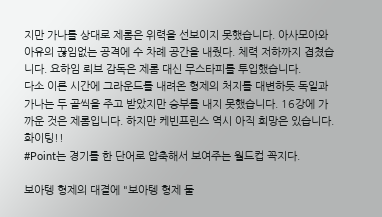지만 가나를 상대로 제롬은 위력을 선보이지 못했습니다. 아사모아와 아유의 끊임없는 공격에 수 차례 공간을 내줬다. 체력 저하까지 겹쳤습니다. 요하임 뢰브 감독은 제롬 대신 무스타피를 투입했습니다.
다소 이른 시간에 그라운드를 내려온 형제의 처지를 대변하듯 독일과 가나는 두 골씩을 주고 받았지만 승부를 내지 못했습니다. 16강에 가까운 것은 제롬입니다. 하지만 케빈프린스 역시 아직 희망은 있습니다. 화이팅!!
#Point는 경기를 한 단어로 압축해서 보여주는 월드컵 꼭지다.

보아텡 형제의 대결에 "보아텡 형제 둘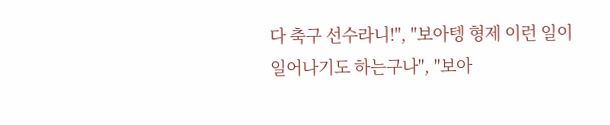다 축구 선수라니!", "보아텡 형제 이런 일이 일어나기도 하는구나", "보아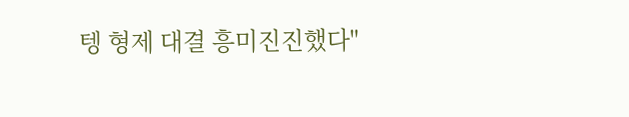텡 형제 대결 흥미진진했다"